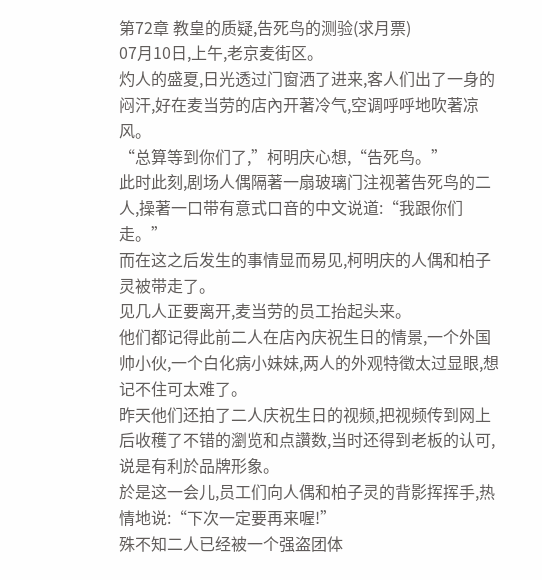第72章 教皇的质疑,告死鸟的测验(求月票)
07月10日,上午,老京麦街区。
灼人的盛夏,日光透过门窗洒了进来,客人们出了一身的闷汗,好在麦当劳的店內开著冷气,空调呼呼地吹著凉风。
“总算等到你们了,”柯明庆心想,“告死鸟。”
此时此刻,剧场人偶隔著一扇玻璃门注视著告死鸟的二人,操著一口带有意式口音的中文说道:“我跟你们走。”
而在这之后发生的事情显而易见,柯明庆的人偶和柏子灵被带走了。
见几人正要离开,麦当劳的员工抬起头来。
他们都记得此前二人在店內庆祝生日的情景,一个外国帅小伙,一个白化病小妹妹,两人的外观特徵太过显眼,想记不住可太难了。
昨天他们还拍了二人庆祝生日的视频,把视频传到网上后收穫了不错的瀏览和点讚数,当时还得到老板的认可,说是有利於品牌形象。
於是这一会儿,员工们向人偶和柏子灵的背影挥挥手,热情地说:“下次一定要再来喔!”
殊不知二人已经被一个强盗团体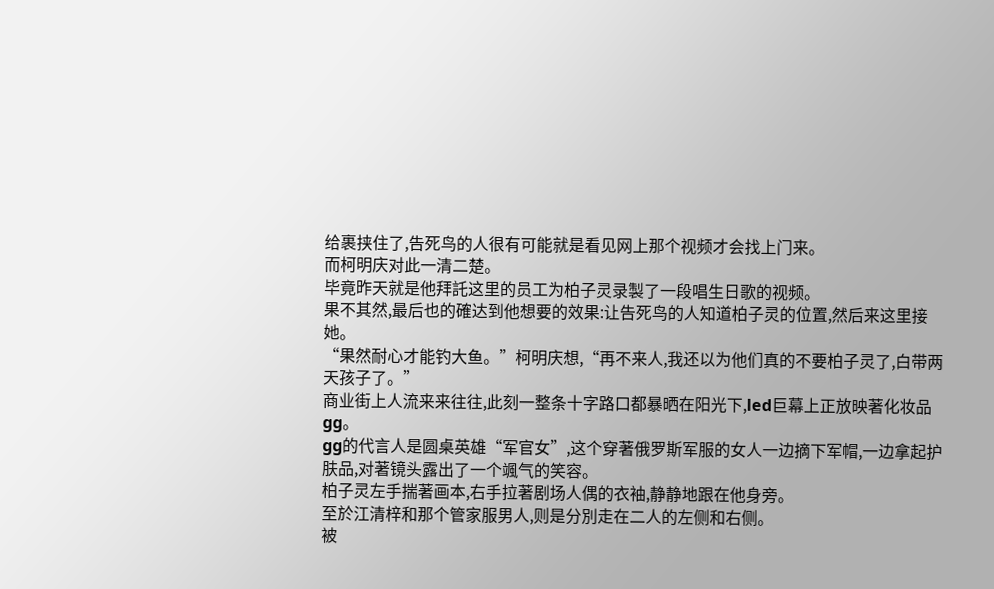给裹挟住了,告死鸟的人很有可能就是看见网上那个视频才会找上门来。
而柯明庆对此一清二楚。
毕竟昨天就是他拜託这里的员工为柏子灵录製了一段唱生日歌的视频。
果不其然,最后也的確达到他想要的效果:让告死鸟的人知道柏子灵的位置,然后来这里接她。
“果然耐心才能钓大鱼。”柯明庆想,“再不来人,我还以为他们真的不要柏子灵了,白带两天孩子了。”
商业街上人流来来往往,此刻一整条十字路口都暴晒在阳光下,led巨幕上正放映著化妆品gg。
gg的代言人是圆桌英雄“军官女”,这个穿著俄罗斯军服的女人一边摘下军帽,一边拿起护肤品,对著镜头露出了一个颯气的笑容。
柏子灵左手揣著画本,右手拉著剧场人偶的衣袖,静静地跟在他身旁。
至於江清梓和那个管家服男人,则是分別走在二人的左侧和右侧。
被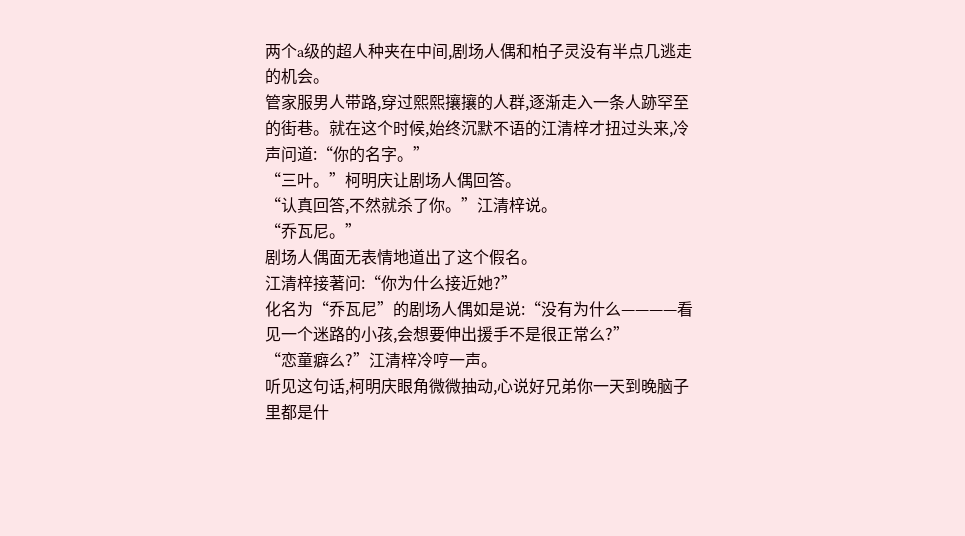两个a级的超人种夹在中间,剧场人偶和柏子灵没有半点几逃走的机会。
管家服男人带路,穿过熙熙攘攘的人群,逐渐走入一条人跡罕至的街巷。就在这个时候,始终沉默不语的江清梓才扭过头来,冷声问道:“你的名字。”
“三叶。”柯明庆让剧场人偶回答。
“认真回答,不然就杀了你。”江清梓说。
“乔瓦尼。”
剧场人偶面无表情地道出了这个假名。
江清梓接著问:“你为什么接近她?”
化名为“乔瓦尼”的剧场人偶如是说:“没有为什么————看见一个迷路的小孩,会想要伸出援手不是很正常么?”
“恋童癖么?”江清梓冷哼一声。
听见这句话,柯明庆眼角微微抽动,心说好兄弟你一天到晚脑子里都是什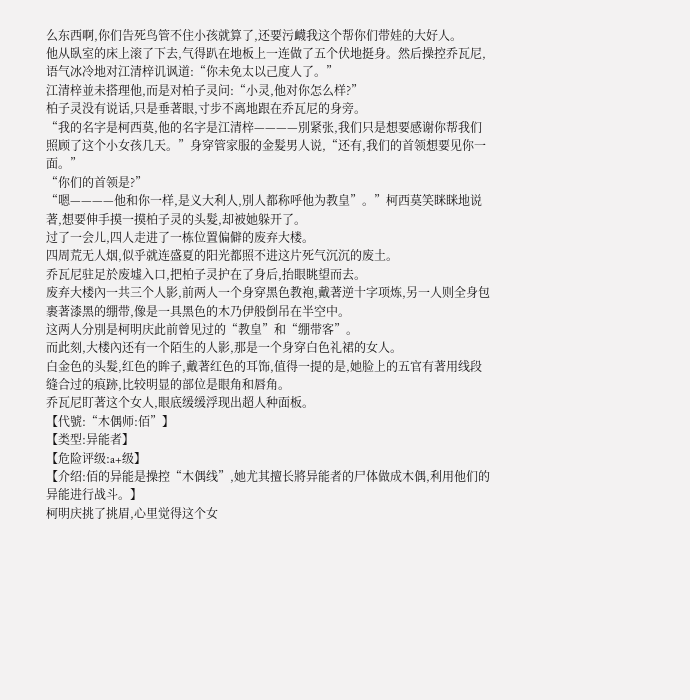么东西啊,你们告死鸟管不住小孩就算了,还要污衊我这个帮你们带娃的大好人。
他从臥室的床上滚了下去,气得趴在地板上一连做了五个伏地挺身。然后操控乔瓦尼,语气冰冷地对江清梓讥讽道:“你未免太以己度人了。”
江清梓並未搭理他,而是对柏子灵问:“小灵,他对你怎么样?”
柏子灵没有说话,只是垂著眼,寸步不离地跟在乔瓦尼的身旁。
“我的名字是柯西莫,他的名字是江清梓————別紧张,我们只是想要感谢你帮我们照顾了这个小女孩几天。”身穿管家服的金髮男人说,“还有,我们的首领想要见你一面。”
“你们的首领是?”
“嗯————他和你一样,是义大利人,別人都称呼他为教皇”。”柯西莫笑眯眯地说著,想要伸手摸一摸柏子灵的头髮,却被她躲开了。
过了一会儿,四人走进了一栋位置偏僻的废弃大楼。
四周荒无人烟,似乎就连盛夏的阳光都照不进这片死气沉沉的废土。
乔瓦尼驻足於废墟入口,把柏子灵护在了身后,抬眼眺望而去。
废弃大楼內一共三个人影,前两人一个身穿黑色教袍,戴著逆十字项炼,另一人则全身包裹著漆黑的绷带,像是一具黑色的木乃伊般倒吊在半空中。
这两人分別是柯明庆此前曾见过的“教皇”和“绷带客”。
而此刻,大楼內还有一个陌生的人影,那是一个身穿白色礼裙的女人。
白金色的头髮,红色的眸子,戴著红色的耳饰,值得一提的是,她脸上的五官有著用线段缝合过的痕跡,比较明显的部位是眼角和唇角。
乔瓦尼盯著这个女人,眼底缓缓浮现出超人种面板。
【代號:“木偶师:佰”】
【类型:异能者】
【危险评级:a+级】
【介绍:佰的异能是操控“木偶线”,她尤其擅长將异能者的尸体做成木偶,利用他们的异能进行战斗。】
柯明庆挑了挑眉,心里觉得这个女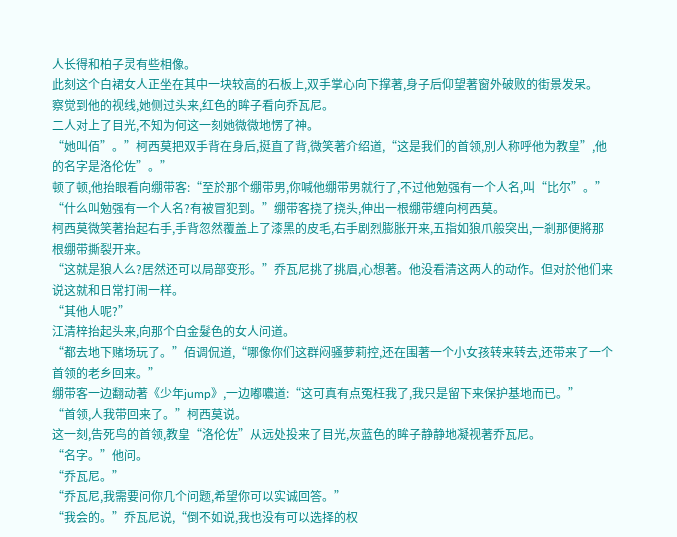人长得和柏子灵有些相像。
此刻这个白裙女人正坐在其中一块较高的石板上,双手掌心向下撑著,身子后仰望著窗外破败的街景发呆。
察觉到他的视线,她侧过头来,红色的眸子看向乔瓦尼。
二人对上了目光,不知为何这一刻她微微地愣了神。
“她叫佰”。”柯西莫把双手背在身后,挺直了背,微笑著介绍道,“这是我们的首领,別人称呼他为教皇”,他的名字是洛伦佐”。”
顿了顿,他抬眼看向绷带客:“至於那个绷带男,你喊他绷带男就行了,不过他勉强有一个人名,叫“比尔”。”
“什么叫勉强有一个人名?有被冒犯到。”绷带客挠了挠头,伸出一根绷带缠向柯西莫。
柯西莫微笑著抬起右手,手背忽然覆盖上了漆黑的皮毛,右手剧烈膨胀开来,五指如狼爪般突出,一剎那便將那根绷带撕裂开来。
“这就是狼人么?居然还可以局部变形。”乔瓦尼挑了挑眉,心想著。他没看清这两人的动作。但对於他们来说这就和日常打闹一样。
“其他人呢?”
江清梓抬起头来,向那个白金髮色的女人问道。
“都去地下赌场玩了。”佰调侃道,“哪像你们这群闷骚萝莉控,还在围著一个小女孩转来转去,还带来了一个首领的老乡回来。”
绷带客一边翻动著《少年jump》,一边嘟噥道:“这可真有点冤枉我了,我只是留下来保护基地而已。”
“首领,人我带回来了。”柯西莫说。
这一刻,告死鸟的首领,教皇“洛伦佐”从远处投来了目光,灰蓝色的眸子静静地凝视著乔瓦尼。
“名字。”他问。
“乔瓦尼。”
“乔瓦尼,我需要问你几个问题,希望你可以实诚回答。”
“我会的。”乔瓦尼说,“倒不如说,我也没有可以选择的权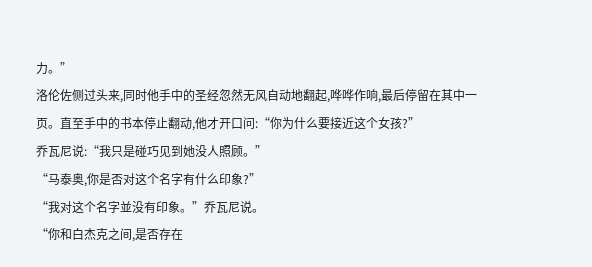力。”
洛伦佐侧过头来,同时他手中的圣经忽然无风自动地翻起,哗哗作响,最后停留在其中一页。直至手中的书本停止翻动,他才开口问:“你为什么要接近这个女孩?”
乔瓦尼说:“我只是碰巧见到她没人照顾。”
“马泰奥,你是否对这个名字有什么印象?”
“我对这个名字並没有印象。”乔瓦尼说。
“你和白杰克之间,是否存在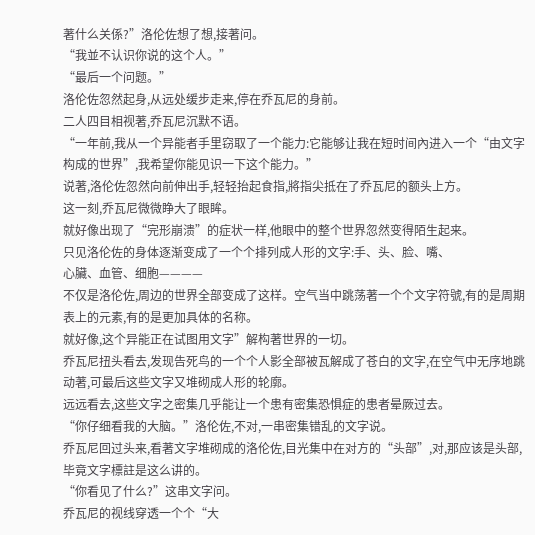著什么关係?”洛伦佐想了想,接著问。
“我並不认识你说的这个人。”
“最后一个问题。”
洛伦佐忽然起身,从远处缓步走来,停在乔瓦尼的身前。
二人四目相视著,乔瓦尼沉默不语。
“一年前,我从一个异能者手里窃取了一个能力:它能够让我在短时间內进入一个“由文字构成的世界”,我希望你能见识一下这个能力。”
说著,洛伦佐忽然向前伸出手,轻轻抬起食指,將指尖抵在了乔瓦尼的额头上方。
这一刻,乔瓦尼微微睁大了眼眸。
就好像出现了“完形崩溃”的症状一样,他眼中的整个世界忽然变得陌生起来。
只见洛伦佐的身体逐渐变成了一个个排列成人形的文字:手、头、脸、嘴、
心臟、血管、细胞————
不仅是洛伦佐,周边的世界全部变成了这样。空气当中跳荡著一个个文字符號,有的是周期表上的元素,有的是更加具体的名称。
就好像,这个异能正在试图用文字”解构著世界的一切。
乔瓦尼扭头看去,发现告死鸟的一个个人影全部被瓦解成了苍白的文字,在空气中无序地跳动著,可最后这些文字又堆砌成人形的轮廓。
远远看去,这些文字之密集几乎能让一个患有密集恐惧症的患者晕厥过去。
“你仔细看我的大脑。”洛伦佐,不对,一串密集错乱的文字说。
乔瓦尼回过头来,看著文字堆砌成的洛伦佐,目光集中在对方的“头部”,对,那应该是头部,毕竟文字標註是这么讲的。
“你看见了什么?”这串文字问。
乔瓦尼的视线穿透一个个“大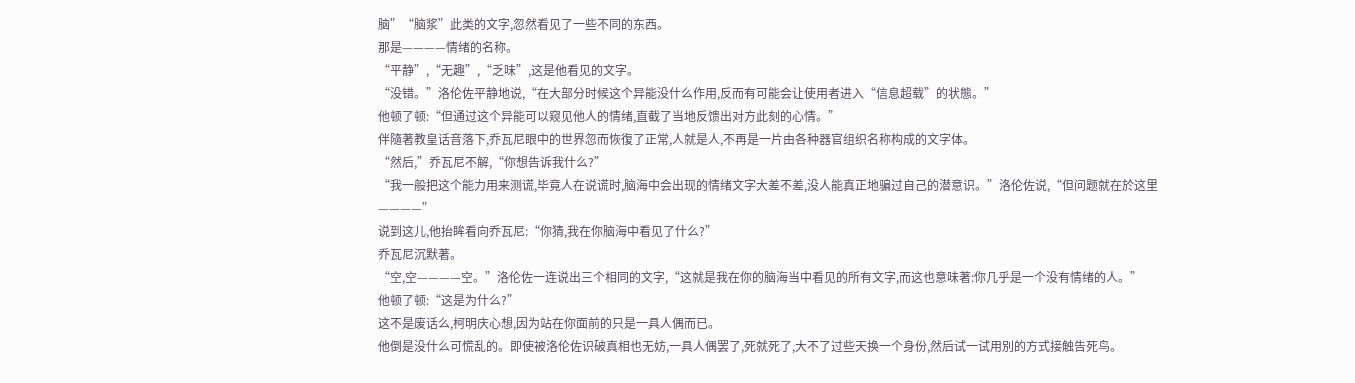脑”“脑浆”此类的文字,忽然看见了一些不同的东西。
那是————情绪的名称。
“平静”,“无趣”,“乏味”,这是他看见的文字。
“没错。”洛伦佐平静地说,“在大部分时候这个异能没什么作用,反而有可能会让使用者进入“信息超载”的状態。”
他顿了顿:“但通过这个异能可以窥见他人的情绪,直截了当地反馈出对方此刻的心情。”
伴隨著教皇话音落下,乔瓦尼眼中的世界忽而恢復了正常,人就是人,不再是一片由各种器官组织名称构成的文字体。
“然后,”乔瓦尼不解,“你想告诉我什么?”
“我一般把这个能力用来测谎,毕竟人在说谎时,脑海中会出现的情绪文字大差不差,没人能真正地骗过自己的潜意识。”洛伦佐说,“但问题就在於这里————”
说到这儿,他抬眸看向乔瓦尼:“你猜,我在你脑海中看见了什么?”
乔瓦尼沉默著。
“空,空————空。”洛伦佐一连说出三个相同的文字,“这就是我在你的脑海当中看见的所有文字,而这也意味著:你几乎是一个没有情绪的人。”
他顿了顿:“这是为什么?”
这不是废话么,柯明庆心想,因为站在你面前的只是一具人偶而已。
他倒是没什么可慌乱的。即使被洛伦佐识破真相也无妨,一具人偶罢了,死就死了,大不了过些天换一个身份,然后试一试用別的方式接触告死鸟。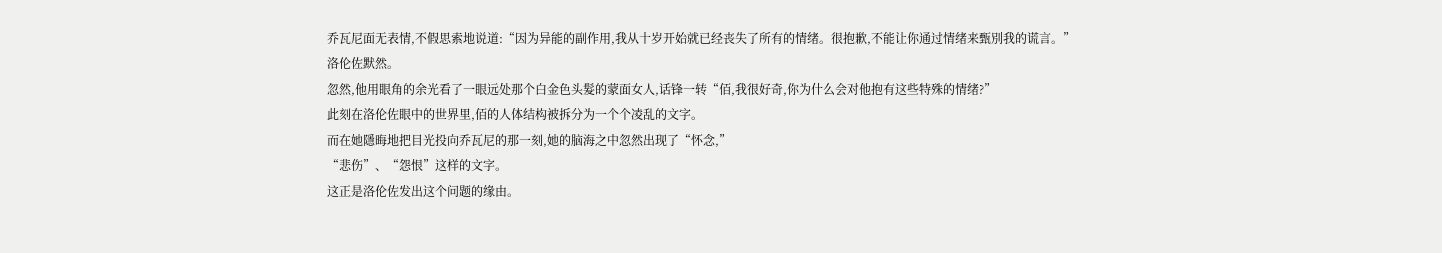乔瓦尼面无表情,不假思索地说道:“因为异能的副作用,我从十岁开始就已经丧失了所有的情绪。很抱歉,不能让你通过情绪来甄別我的谎言。”
洛伦佐默然。
忽然,他用眼角的余光看了一眼远处那个白金色头髮的蒙面女人,话锋一转“佰,我很好奇,你为什么会对他抱有这些特殊的情绪?”
此刻在洛伦佐眼中的世界里,佰的人体结构被拆分为一个个凌乱的文字。
而在她隱晦地把目光投向乔瓦尼的那一刻,她的脑海之中忽然出现了“怀念,”
“悲伤”、“怨恨”这样的文字。
这正是洛伦佐发出这个问题的缘由。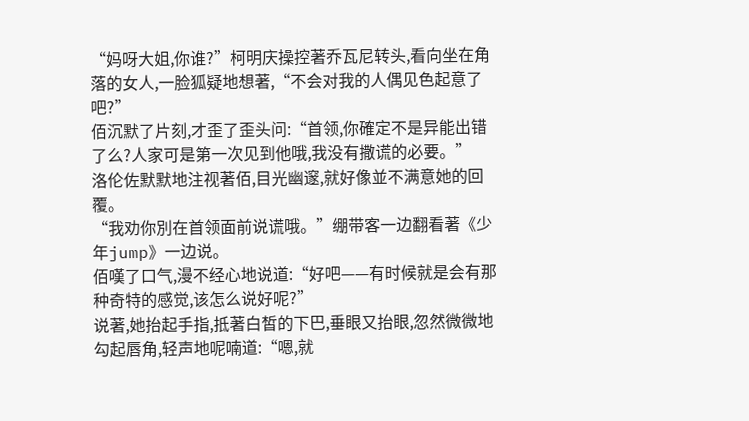“妈呀大姐,你谁?”柯明庆操控著乔瓦尼转头,看向坐在角落的女人,一脸狐疑地想著,“不会对我的人偶见色起意了吧?”
佰沉默了片刻,才歪了歪头问:“首领,你確定不是异能出错了么?人家可是第一次见到他哦,我没有撒谎的必要。”
洛伦佐默默地注视著佰,目光幽邃,就好像並不满意她的回覆。
“我劝你別在首领面前说谎哦。”绷带客一边翻看著《少年jump》一边说。
佰嘆了口气,漫不经心地说道:“好吧——有时候就是会有那种奇特的感觉,该怎么说好呢?”
说著,她抬起手指,抵著白皙的下巴,垂眼又抬眼,忽然微微地勾起唇角,轻声地呢喃道:“嗯,就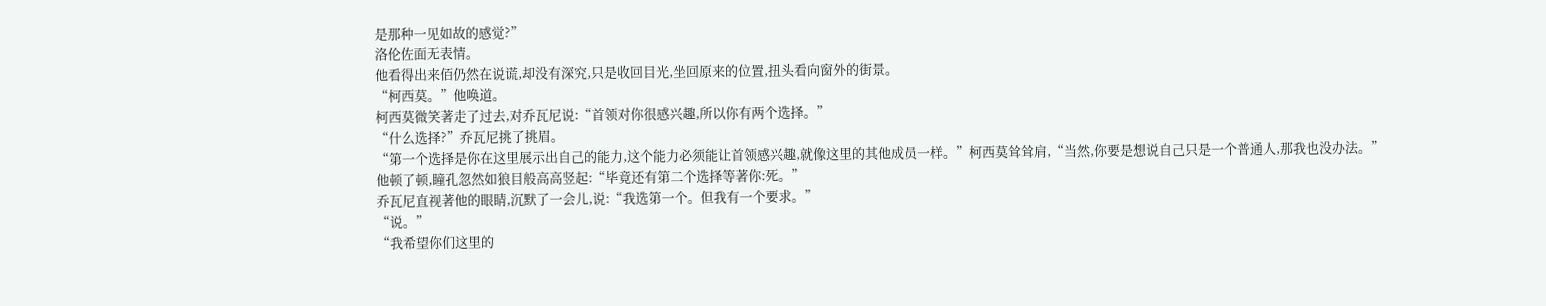是那种一见如故的感觉?”
洛伦佐面无表情。
他看得出来佰仍然在说谎,却没有深究,只是收回目光,坐回原来的位置,扭头看向窗外的街景。
“柯西莫。”他唤道。
柯西莫微笑著走了过去,对乔瓦尼说:“首领对你很感兴趣,所以你有两个选择。”
“什么选择?”乔瓦尼挑了挑眉。
“第一个选择是你在这里展示出自己的能力,这个能力必须能让首领感兴趣,就像这里的其他成员一样。”柯西莫耸耸肩,“当然,你要是想说自己只是一个普通人,那我也没办法。”
他顿了顿,瞳孔忽然如狼目般高高竖起:“毕竟还有第二个选择等著你:死。”
乔瓦尼直视著他的眼睛,沉默了一会儿,说:“我选第一个。但我有一个要求。”
“说。”
“我希望你们这里的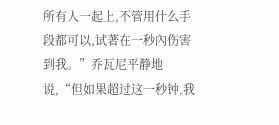所有人一起上,不管用什么手段都可以,试著在一秒內伤害到我。”乔瓦尼平静地说,“但如果超过这一秒钟,我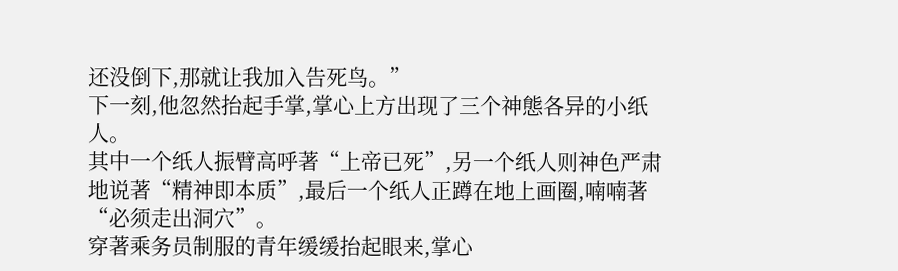还没倒下,那就让我加入告死鸟。”
下一刻,他忽然抬起手掌,掌心上方出现了三个神態各异的小纸人。
其中一个纸人振臂高呼著“上帝已死”,另一个纸人则神色严肃地说著“精神即本质”,最后一个纸人正蹲在地上画圈,喃喃著“必须走出洞穴”。
穿著乘务员制服的青年缓缓抬起眼来,掌心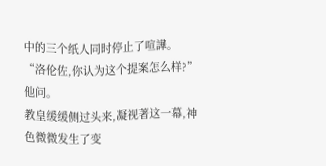中的三个纸人同时停止了喧譁。
“洛伦佐,你认为这个提案怎么样?”他问。
教皇缓缓侧过头来,凝视著这一幕,神色微微发生了变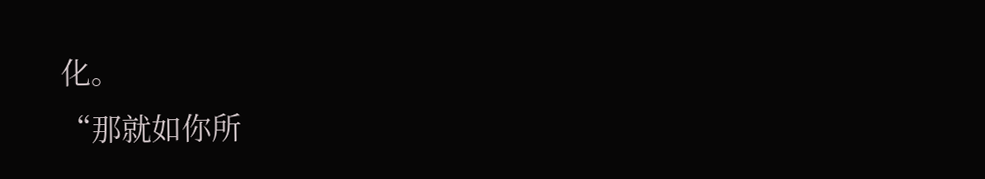化。
“那就如你所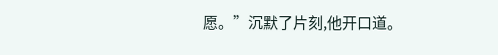愿。”沉默了片刻,他开口道。